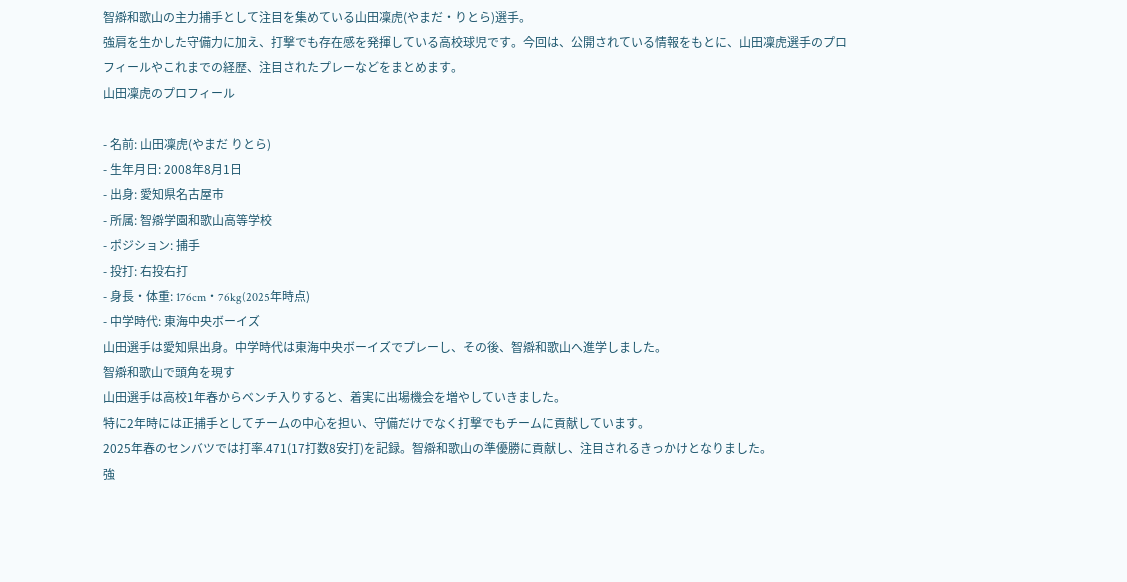智辯和歌山の主力捕手として注目を集めている山田凜虎(やまだ・りとら)選手。
強肩を生かした守備力に加え、打撃でも存在感を発揮している高校球児です。今回は、公開されている情報をもとに、山田凜虎選手のプロフィールやこれまでの経歴、注目されたプレーなどをまとめます。
山田凜虎のプロフィール

- 名前: 山田凜虎(やまだ りとら)
- 生年月日: 2008年8月1日
- 出身: 愛知県名古屋市
- 所属: 智辯学園和歌山高等学校
- ポジション: 捕手
- 投打: 右投右打
- 身長・体重: 176cm・76kg(2025年時点)
- 中学時代: 東海中央ボーイズ
山田選手は愛知県出身。中学時代は東海中央ボーイズでプレーし、その後、智辯和歌山へ進学しました。
智辯和歌山で頭角を現す
山田選手は高校1年春からベンチ入りすると、着実に出場機会を増やしていきました。
特に2年時には正捕手としてチームの中心を担い、守備だけでなく打撃でもチームに貢献しています。
2025年春のセンバツでは打率.471(17打数8安打)を記録。智辯和歌山の準優勝に貢献し、注目されるきっかけとなりました。
強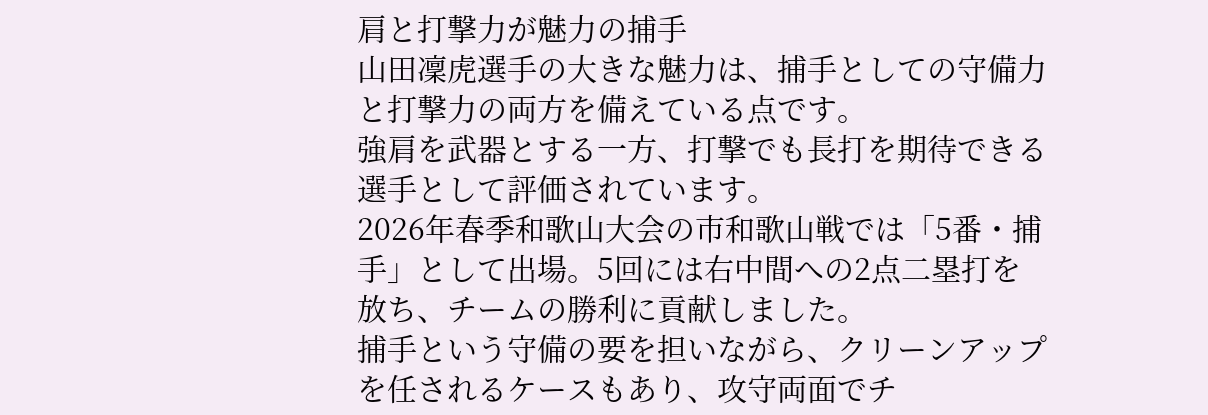肩と打撃力が魅力の捕手
山田凜虎選手の大きな魅力は、捕手としての守備力と打撃力の両方を備えている点です。
強肩を武器とする一方、打撃でも長打を期待できる選手として評価されています。
2026年春季和歌山大会の市和歌山戦では「5番・捕手」として出場。5回には右中間への2点二塁打を放ち、チームの勝利に貢献しました。
捕手という守備の要を担いながら、クリーンアップを任されるケースもあり、攻守両面でチ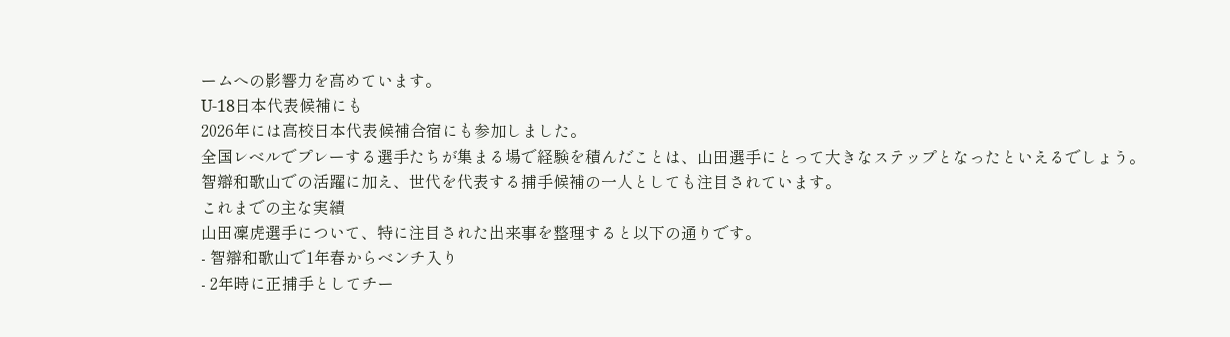ームへの影響力を高めています。
U-18日本代表候補にも
2026年には高校日本代表候補合宿にも参加しました。
全国レベルでプレーする選手たちが集まる場で経験を積んだことは、山田選手にとって大きなステップとなったといえるでしょう。
智辯和歌山での活躍に加え、世代を代表する捕手候補の一人としても注目されています。
これまでの主な実績
山田凜虎選手について、特に注目された出来事を整理すると以下の通りです。
- 智辯和歌山で1年春からベンチ入り
- 2年時に正捕手としてチー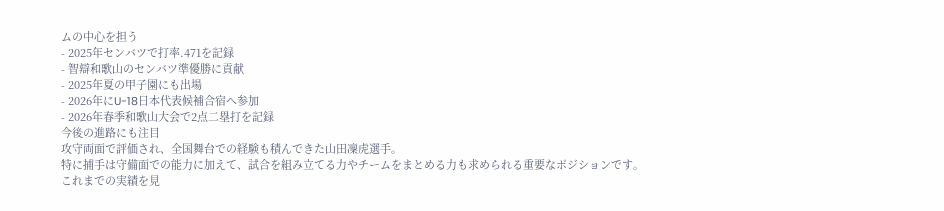ムの中心を担う
- 2025年センバツで打率.471を記録
- 智辯和歌山のセンバツ準優勝に貢献
- 2025年夏の甲子園にも出場
- 2026年にU-18日本代表候補合宿へ参加
- 2026年春季和歌山大会で2点二塁打を記録
今後の進路にも注目
攻守両面で評価され、全国舞台での経験も積んできた山田凜虎選手。
特に捕手は守備面での能力に加えて、試合を組み立てる力やチームをまとめる力も求められる重要なポジションです。
これまでの実績を見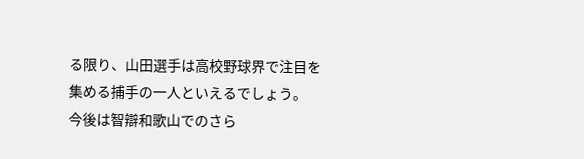る限り、山田選手は高校野球界で注目を集める捕手の一人といえるでしょう。
今後は智辯和歌山でのさら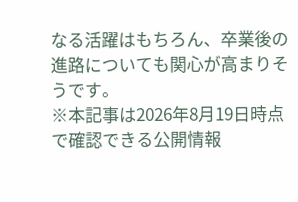なる活躍はもちろん、卒業後の進路についても関心が高まりそうです。
※本記事は2026年8月19日時点で確認できる公開情報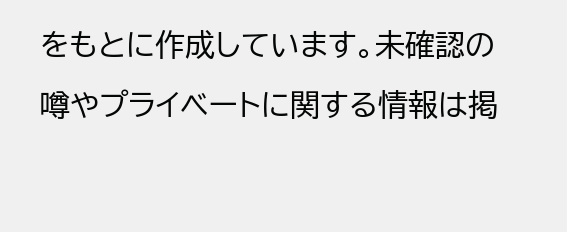をもとに作成しています。未確認の噂やプライベートに関する情報は掲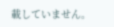載していません。